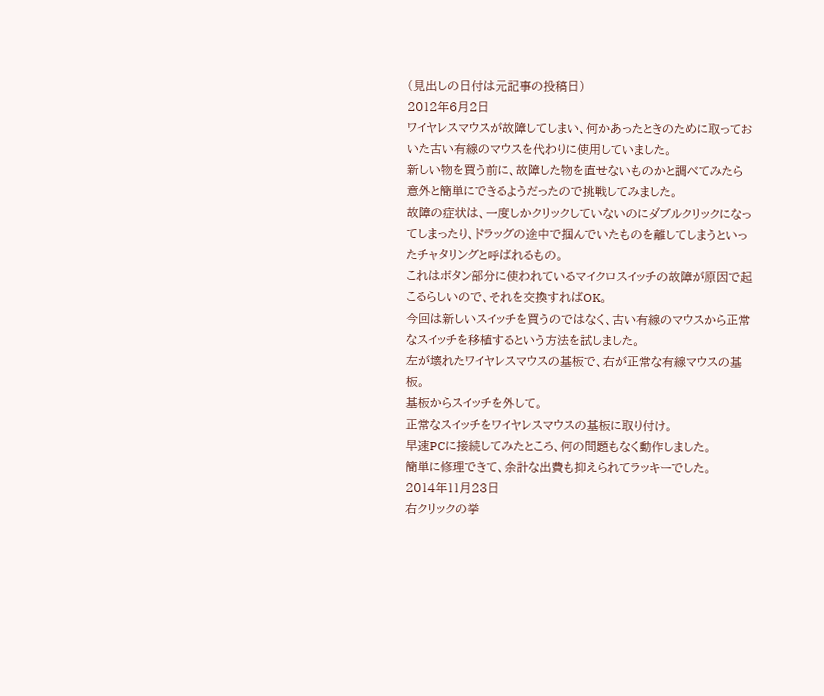(見出しの日付は元記事の投稿日)
2012年6月2日
ワイヤレスマウスが故障してしまい、何かあったときのために取っておいた古い有線のマウスを代わりに使用していました。
新しい物を買う前に、故障した物を直せないものかと調べてみたら意外と簡単にできるようだったので挑戦してみました。
故障の症状は、一度しかクリックしていないのにダブルクリックになってしまったり、ドラッグの途中で掴んでいたものを離してしまうといったチャタリングと呼ばれるもの。
これはボタン部分に使われているマイクロスイッチの故障が原因で起こるらしいので、それを交換すればOK。
今回は新しいスイッチを買うのではなく、古い有線のマウスから正常なスイッチを移植するという方法を試しました。
左が壊れたワイヤレスマウスの基板で、右が正常な有線マウスの基板。
基板からスイッチを外して。
正常なスイッチをワイヤレスマウスの基板に取り付け。
早速PCに接続してみたところ、何の問題もなく動作しました。
簡単に修理できて、余計な出費も抑えられてラッキーでした。
2014年11月23日
右クリックの挙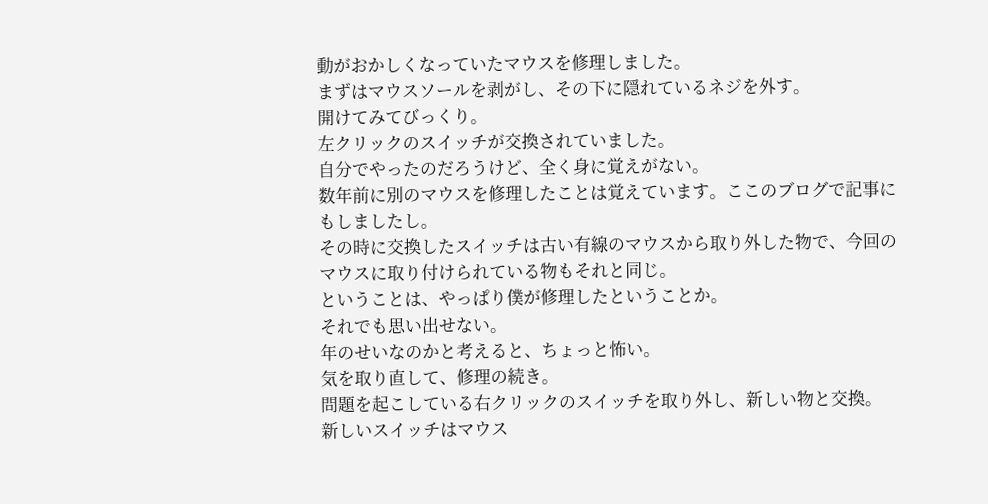動がおかしくなっていたマウスを修理しました。
まずはマウスソールを剥がし、その下に隠れているネジを外す。
開けてみてびっくり。
左クリックのスイッチが交換されていました。
自分でやったのだろうけど、全く身に覚えがない。
数年前に別のマウスを修理したことは覚えています。ここのブログで記事にもしましたし。
その時に交換したスイッチは古い有線のマウスから取り外した物で、今回のマウスに取り付けられている物もそれと同じ。
ということは、やっぱり僕が修理したということか。
それでも思い出せない。
年のせいなのかと考えると、ちょっと怖い。
気を取り直して、修理の続き。
問題を起こしている右クリックのスイッチを取り外し、新しい物と交換。
新しいスイッチはマウス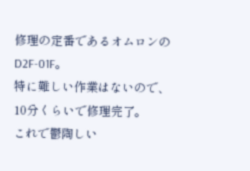修理の定番であるオムロンのD2F-01F。
特に難しい作業はないので、10分くらいで修理完了。
これで鬱陶しい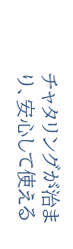チャタリングが治まり、安心して使える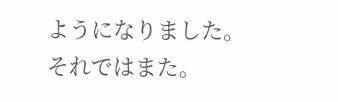ようになりました。
それではまた。